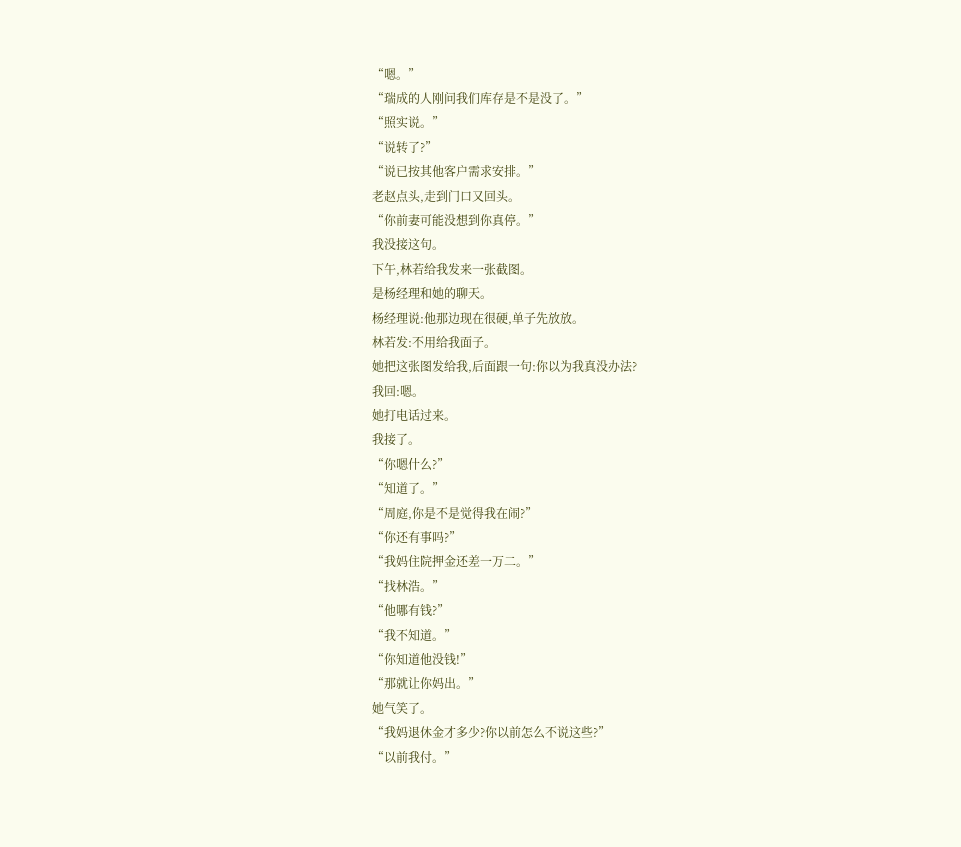“嗯。”
“瑞成的人刚问我们库存是不是没了。”
“照实说。”
“说转了?”
“说已按其他客户需求安排。”
老赵点头,走到门口又回头。
“你前妻可能没想到你真停。”
我没接这句。
下午,林若给我发来一张截图。
是杨经理和她的聊天。
杨经理说:他那边现在很硬,单子先放放。
林若发:不用给我面子。
她把这张图发给我,后面跟一句:你以为我真没办法?
我回:嗯。
她打电话过来。
我接了。
“你嗯什么?”
“知道了。”
“周庭,你是不是觉得我在闹?”
“你还有事吗?”
“我妈住院押金还差一万二。”
“找林浩。”
“他哪有钱?”
“我不知道。”
“你知道他没钱!”
“那就让你妈出。”
她气笑了。
“我妈退休金才多少?你以前怎么不说这些?”
“以前我付。”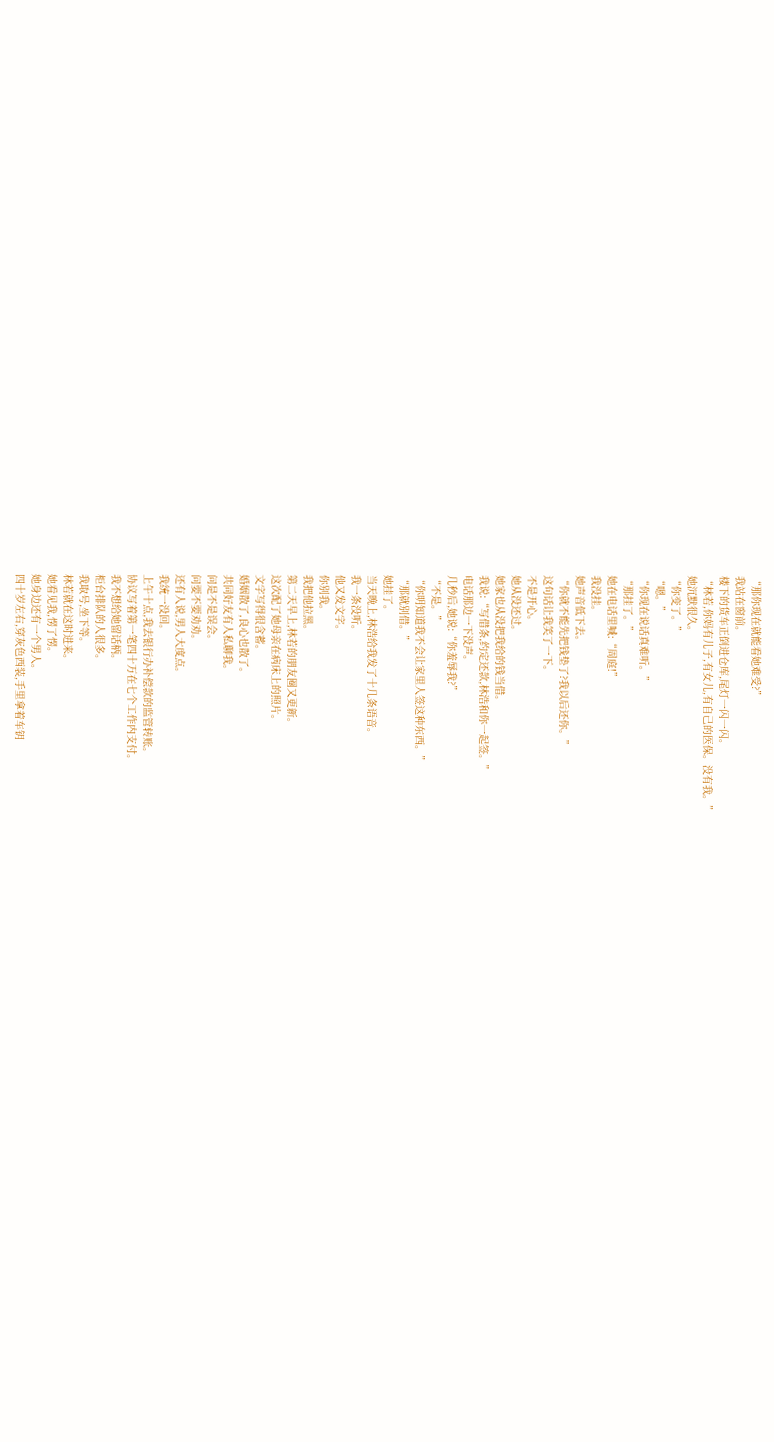“那你现在就能看她难受?”
我站在窗前。
楼下的货车正倒进仓库,尾灯一闪一闪。
“林若,你妈有儿子,有女儿,有自己的医保。没有我。”
她沉默很久。
“你变了。”
“嗯。”
“你现在说话真难听。”
“那挂了。”
她在电话里喊:“周庭!”
我没挂。
她声音低下去。
“你就不能先把钱垫了?我以后还你。”
这句话让我笑了一下。
不是开心。
她从没还过。
她家也从没把我给的钱当借。
我说:“写借条,约定还款,林浩和你一起签。”
电话那边一下没声。
几秒后,她说:“你羞辱我?”
“不是。”
“你明知道我不会让家里人签这种东西。”
“那就别借。”
她挂了。
当天晚上,林浩给我发了十几条语音。
我一条没听。
他又发文字。
你别我。
我把他拉黑。
第二天早上,林若的朋友圈又更新。
这次配了她母亲在病床上的照片。
文字写得很含蓄。
婚姻散了,良心也散了。
共同好友有人私聊我。
问是不是误会。
问要不要劝劝。
还有人说,男人大度点。
我统一没回。
上午十点,我去银行办补偿款的监管转账。
协议写着第一笔四十万在七个工作内支付。
我不想给她留话柄。
柜台排队的人很多。
我取号,坐下等。
林若就在这时进来。
她看见我,愣了愣。
她身边还有一个男人。
四十岁左右,穿灰色西装,手里拿着车钥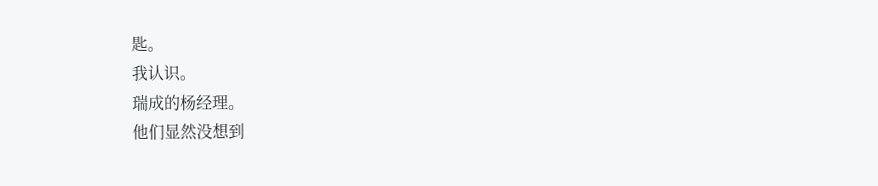匙。
我认识。
瑞成的杨经理。
他们显然没想到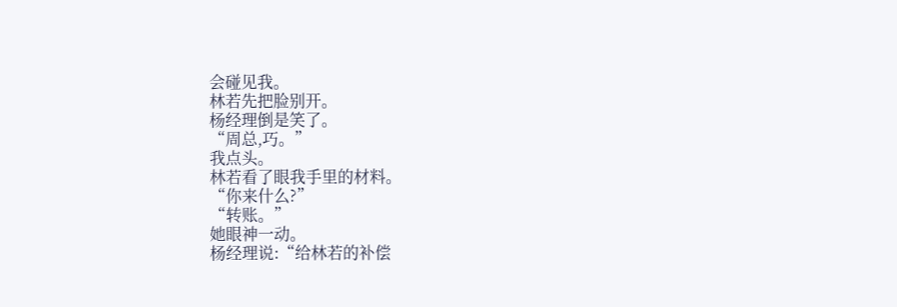会碰见我。
林若先把脸别开。
杨经理倒是笑了。
“周总,巧。”
我点头。
林若看了眼我手里的材料。
“你来什么?”
“转账。”
她眼神一动。
杨经理说:“给林若的补偿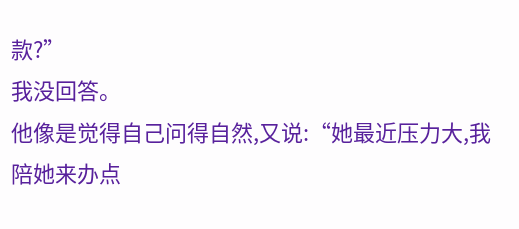款?”
我没回答。
他像是觉得自己问得自然,又说:“她最近压力大,我陪她来办点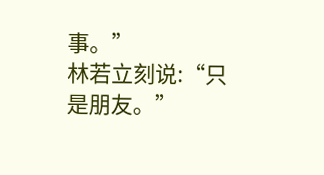事。”
林若立刻说:“只是朋友。”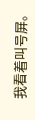我看着叫号屏。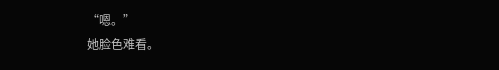“嗯。”
她脸色难看。